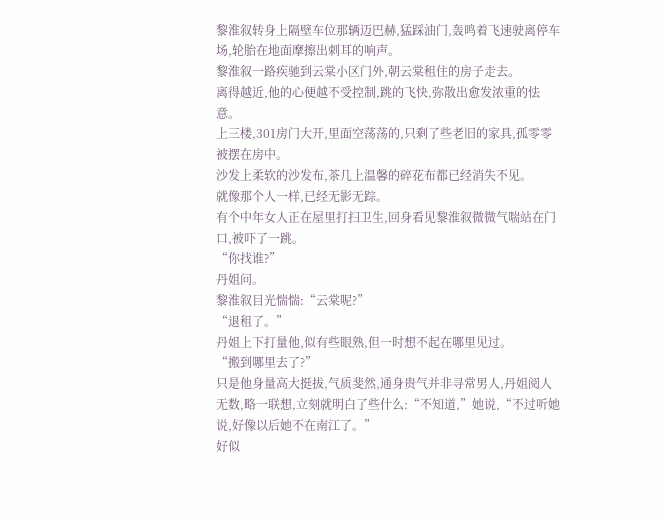黎淮叙转身上隔壁车位那辆迈巴赫,猛踩油门,轰鸣着飞速驶离停车场,轮胎在地面摩擦出刺耳的响声。
黎淮叙一路疾驰到云棠小区门外,朝云棠租住的房子走去。
离得越近,他的心便越不受控制,跳的飞快,弥散出愈发浓重的怯意。
上三楼,301房门大开,里面空荡荡的,只剩了些老旧的家具,孤零零被摆在房中。
沙发上柔软的沙发布,茶几上温馨的碎花布都已经消失不见。
就像那个人一样,已经无影无踪。
有个中年女人正在屋里打扫卫生,回身看见黎淮叙微微气喘站在门口,被吓了一跳。
“你找谁?”
丹姐问。
黎淮叙目光惴惴:“云棠呢?”
“退租了。”
丹姐上下打量他,似有些眼熟,但一时想不起在哪里见过。
“搬到哪里去了?”
只是他身量高大挺拔,气质斐然,通身贵气并非寻常男人,丹姐阅人无数,略一联想,立刻就明白了些什么:“不知道,”她说,“不过听她说,好像以后她不在南江了。”
好似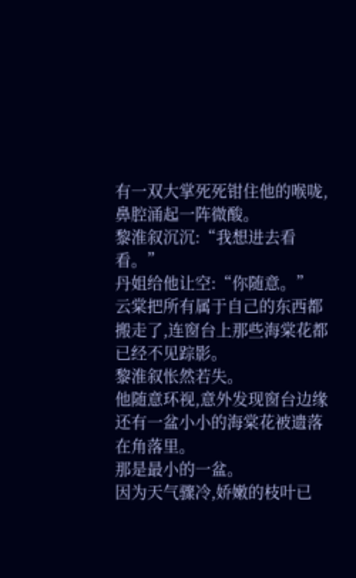有一双大掌死死钳住他的喉咙,鼻腔涌起一阵微酸。
黎淮叙沉沉:“我想进去看看。”
丹姐给他让空:“你随意。”
云棠把所有属于自己的东西都搬走了,连窗台上那些海棠花都已经不见踪影。
黎淮叙怅然若失。
他随意环视,意外发现窗台边缘还有一盆小小的海棠花被遗落在角落里。
那是最小的一盆。
因为天气骤冷,娇嫩的枝叶已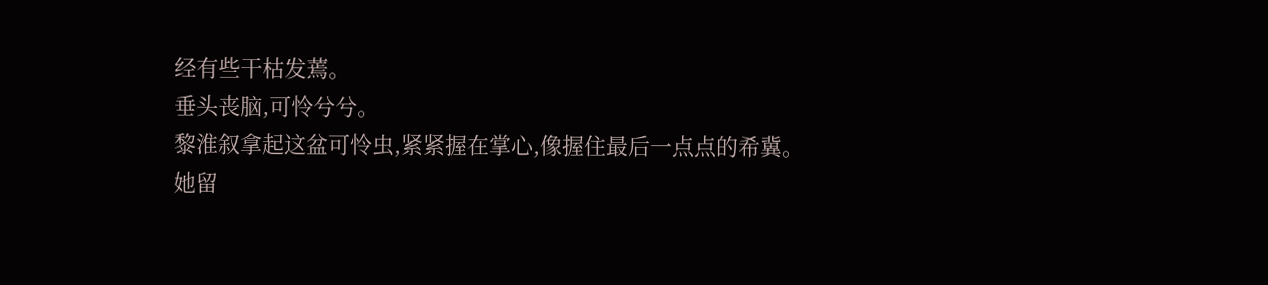经有些干枯发蔫。
垂头丧脑,可怜兮兮。
黎淮叙拿起这盆可怜虫,紧紧握在掌心,像握住最后一点点的希冀。
她留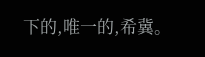下的,唯一的,希冀。